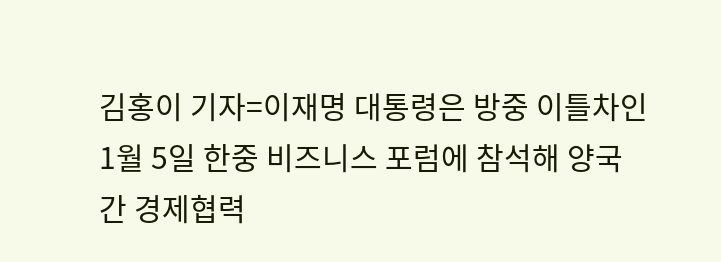김홍이 기자=이재명 대통령은 방중 이틀차인 1월 5일 한중 비즈니스 포럼에 참석해 양국 간 경제협력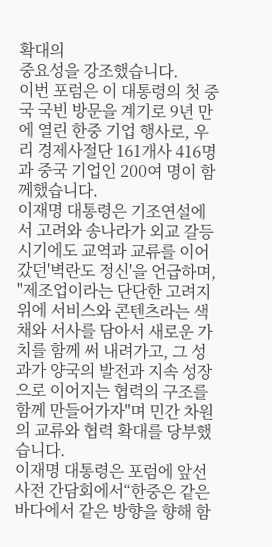확대의
중요성을 강조했습니다.
이번 포럼은 이 대통령의 첫 중국 국빈 방문을 계기로 9년 만에 열린 한중 기업 행사로, 우리 경제사절단 161개사 416명과 중국 기업인 200여 명이 함께했습니다.
이재명 대통령은 기조연설에서 고려와 송나라가 외교 갈등 시기에도 교역과 교류를 이어갔던'벽란도 정신'을 언급하며, "제조업이라는 단단한 고려지 위에 서비스와 콘텐츠라는 색채와 서사를 담아서 새로운 가치를 함께 써 내려가고, 그 성과가 양국의 발전과 지속 성장으로 이어지는 협력의 구조를 함께 만들어가자"며 민간 차원의 교류와 협력 확대를 당부했습니다.
이재명 대통령은 포럼에 앞선 사전 간담회에서“한중은 같은 바다에서 같은 방향을 향해 함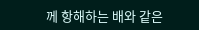께 항해하는 배와 같은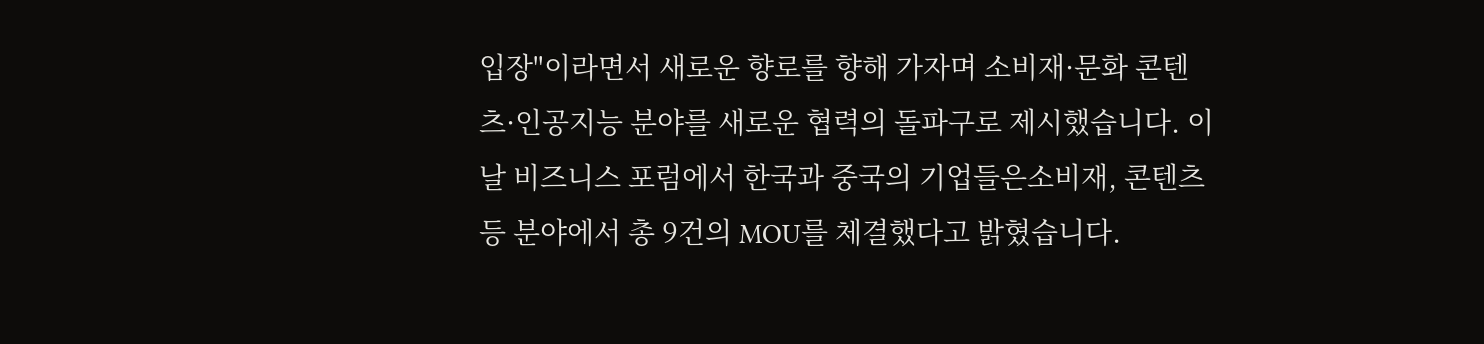입장"이라면서 새로운 향로를 향해 가자며 소비재·문화 콘텐츠·인공지능 분야를 새로운 협력의 돌파구로 제시했습니다. 이날 비즈니스 포럼에서 한국과 중국의 기업들은소비재, 콘텐츠 등 분야에서 총 9건의 MOU를 체결했다고 밝혔습니다.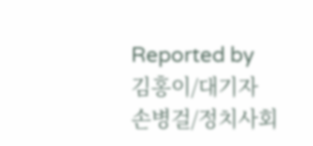Reported by
김홍이/대기자
손병걸/정치사회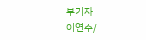부기자
이연수/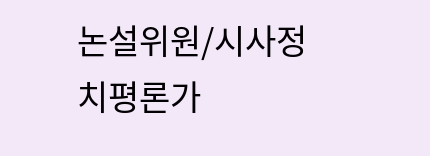논설위원/시사정치평론가